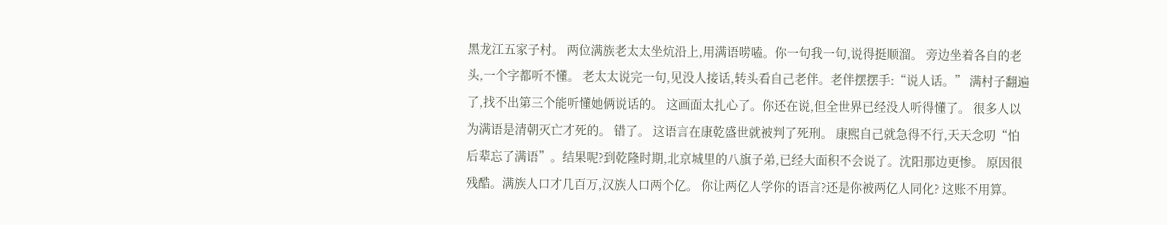黑龙江五家子村。 两位满族老太太坐炕沿上,用满语唠嗑。你一句我一句,说得挺顺溜。 旁边坐着各自的老头,一个字都听不懂。 老太太说完一句,见没人接话,转头看自己老伴。老伴摆摆手:“说人话。” 满村子翻遍了,找不出第三个能听懂她俩说话的。 这画面太扎心了。你还在说,但全世界已经没人听得懂了。 很多人以为满语是清朝灭亡才死的。 错了。 这语言在康乾盛世就被判了死刑。 康熙自己就急得不行,天天念叨“怕后辈忘了满语”。结果呢?到乾隆时期,北京城里的八旗子弟,已经大面积不会说了。沈阳那边更惨。 原因很残酷。满族人口才几百万,汉族人口两个亿。 你让两亿人学你的语言?还是你被两亿人同化? 这账不用算。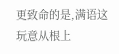更致命的是,满语这玩意从根上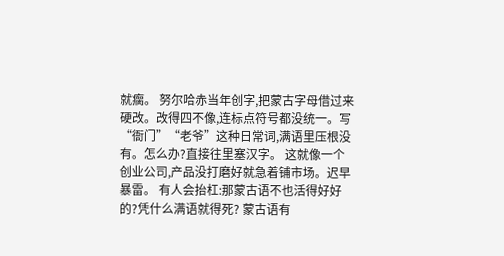就瘸。 努尔哈赤当年创字,把蒙古字母借过来硬改。改得四不像,连标点符号都没统一。写“衙门”“老爷”这种日常词,满语里压根没有。怎么办?直接往里塞汉字。 这就像一个创业公司,产品没打磨好就急着铺市场。迟早暴雷。 有人会抬杠:那蒙古语不也活得好好的?凭什么满语就得死? 蒙古语有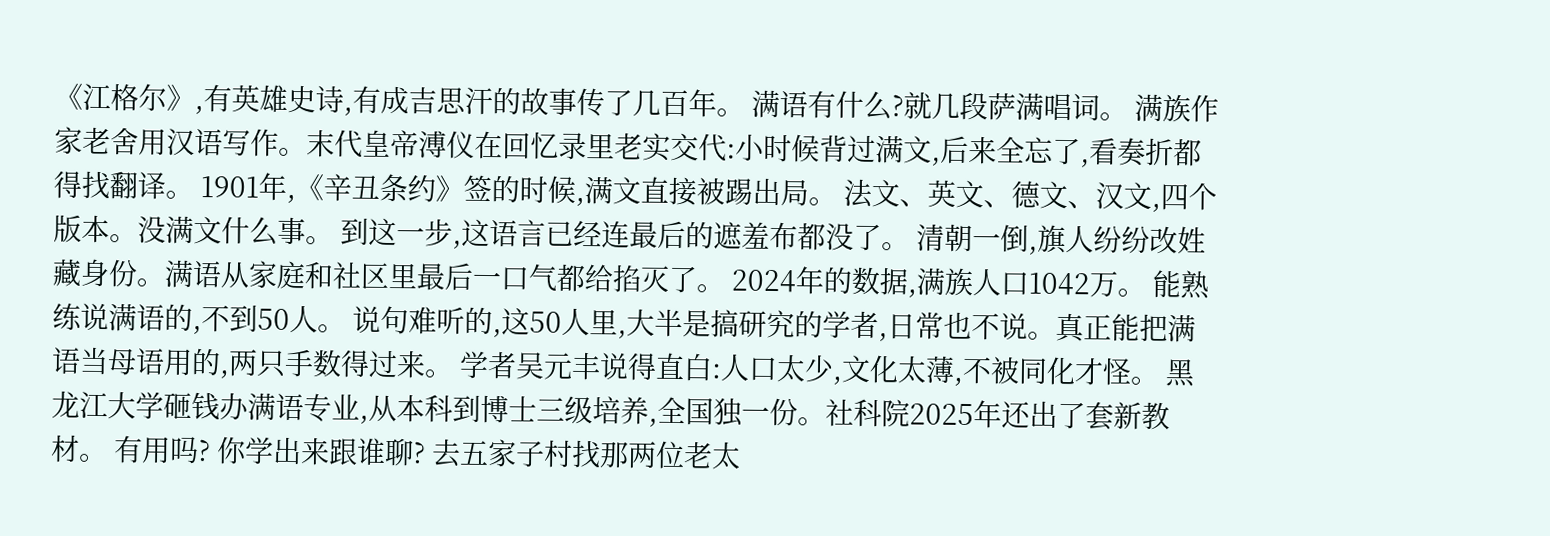《江格尔》,有英雄史诗,有成吉思汗的故事传了几百年。 满语有什么?就几段萨满唱词。 满族作家老舍用汉语写作。末代皇帝溥仪在回忆录里老实交代:小时候背过满文,后来全忘了,看奏折都得找翻译。 1901年,《辛丑条约》签的时候,满文直接被踢出局。 法文、英文、德文、汉文,四个版本。没满文什么事。 到这一步,这语言已经连最后的遮羞布都没了。 清朝一倒,旗人纷纷改姓藏身份。满语从家庭和社区里最后一口气都给掐灭了。 2024年的数据,满族人口1042万。 能熟练说满语的,不到50人。 说句难听的,这50人里,大半是搞研究的学者,日常也不说。真正能把满语当母语用的,两只手数得过来。 学者吴元丰说得直白:人口太少,文化太薄,不被同化才怪。 黑龙江大学砸钱办满语专业,从本科到博士三级培养,全国独一份。社科院2025年还出了套新教材。 有用吗? 你学出来跟谁聊? 去五家子村找那两位老太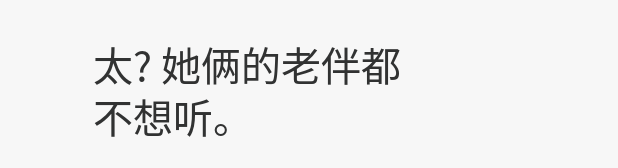太? 她俩的老伴都不想听。